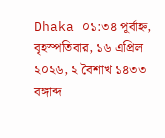Dhaka ০১:৩৪ পূর্বাহ্ন, বৃহস্পতিবার, ১৬ এপ্রিল ২০২৬, ২ বৈশাখ ১৪৩৩ বঙ্গাব্দ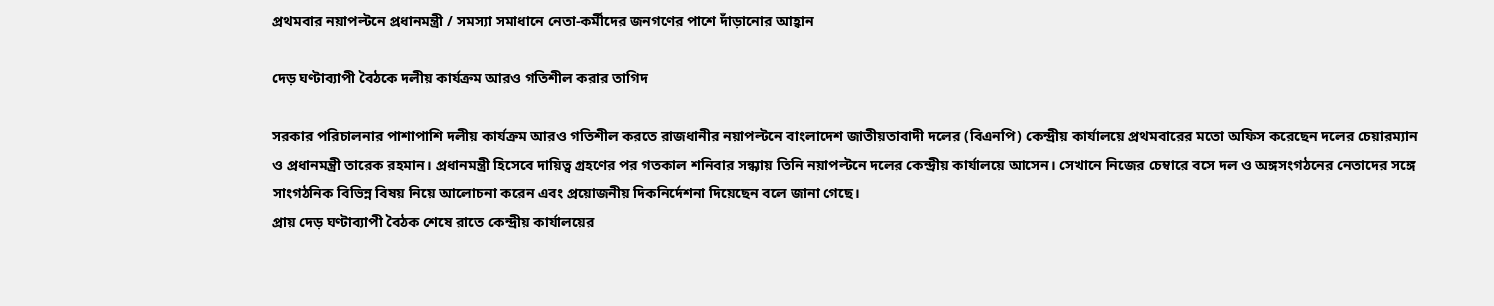প্রথমবার নয়াপল্টনে প্রধানমন্ত্রী / সমস্যা সমাধানে নেতা-কর্মীদের জনগণের পাশে দাঁড়ানোর আহ্বান

দেড় ঘণ্টাব্যাপী বৈঠকে দলীয় কার্যক্রম আরও গতিশীল করার তাগিদ

সরকার পরিচালনার পাশাপাশি দলীয় কার্যক্রম আরও গতিশীল করতে রাজধানীর নয়াপল্টনে বাংলাদেশ জাতীয়তাবাদী দলের (বিএনপি) কেন্দ্রীয় কার্যালয়ে প্রথমবারের মতো অফিস করেছেন দলের চেয়ারম্যান ও প্রধানমন্ত্রী তারেক রহমান। প্রধানমন্ত্রী হিসেবে দায়িত্ব গ্রহণের পর গতকাল শনিবার সন্ধ্যায় তিনি নয়াপল্টনে দলের কেন্দ্রীয় কার্যালয়ে আসেন। সেখানে নিজের চেম্বারে বসে দল ও অঙ্গসংগঠনের নেতাদের সঙ্গে সাংগঠনিক বিভিন্ন বিষয় নিয়ে আলোচনা করেন এবং প্রয়োজনীয় দিকনির্দেশনা দিয়েছেন বলে জানা গেছে।
প্রায় দেড় ঘণ্টাব্যাপী বৈঠক শেষে রাতে কেন্দ্রীয় কার্যালয়ের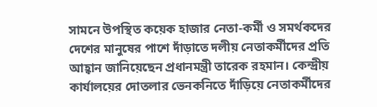সামনে উপস্থিত কয়েক হাজার নেতা-কর্মী ও সমর্থকদের দেশের মানুষের পাশে দাঁড়াতে দলীয় নেতাকর্মীদের প্রতি আহ্বান জানিয়েছেন প্রধানমন্ত্রী তারেক রহমান। কেন্দ্রীয় কার্যালয়ের দোতলার ভেনকনিতে দাঁড়িয়ে নেতাকর্মীদের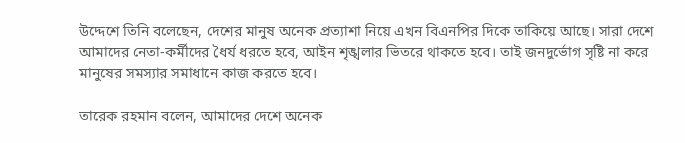উদ্দেশে তিনি বলেছেন, দেশের মানুষ অনেক প্রত্যাশা নিয়ে এখন বিএনপির দিকে তাকিয়ে আছে। সারা দেশে আমাদের নেতা-কর্মীদের ধৈর্য ধরতে হবে, আইন শৃঙ্খলার ভিতরে থাকতে হবে। তাই জনদুর্ভোগ সৃষ্টি না করে মানুষের সমস্যার সমাধানে কাজ করতে হবে।

তারেক রহমান বলেন, আমাদের দেশে অনেক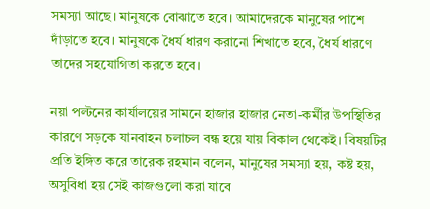সমস্যা আছে। মানুষকে বোঝাতে হবে। আমাদেরকে মানুষের পাশে দাঁড়াতে হবে। মানুষকে ধৈর্য ধারণ করানো শিখাতে হবে, ধৈর্য ধারণে তাদের সহযোগিতা করতে হবে।

নয়া পল্টনের কার্যালয়ের সামনে হাজার হাজার নেতা-কর্মীর উপস্থিতির কারণে সড়কে যানবাহন চলাচল বন্ধ হয়ে যায় বিকাল থেকেই। বিষয়টির প্রতি ইঙ্গিত করে তারেক রহমান বলেন, মানুষের সমস্যা হয়, কষ্ট হয়, অসুবিধা হয় সেই কাজগুলো করা যাবে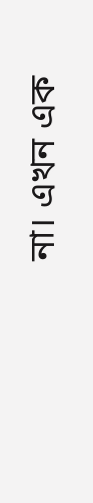না। এখন এক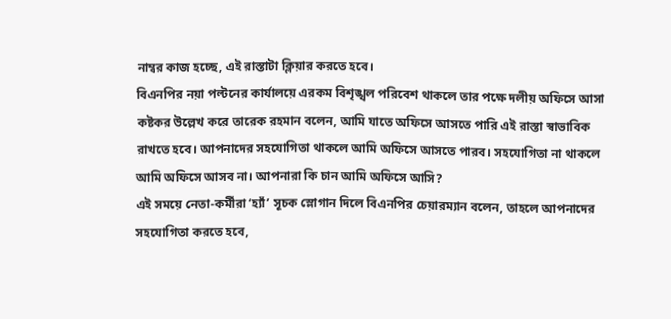নাম্বর কাজ হচ্ছে, এই রাস্তাটা ক্লিয়ার করতে হবে।
বিএনপির নয়া পল্টনের কার্যালয়ে এরকম বিশৃঙ্খল পরিবেশ থাকলে তার পক্ষে দলীয় অফিসে আসা কষ্টকর উল্লেখ করে তারেক রহমান বলেন, আমি যাতে অফিসে আসতে পারি এই রাস্তা স্বাভাবিক রাখতে হবে। আপনাদের সহযোগিতা থাকলে আমি অফিসে আসতে পারব। সহযোগিতা না থাকলে আমি অফিসে আসব না। আপনারা কি চান আমি অফিসে আসি?
এই সময়ে নেতা-কর্মীরা ‘হ্যাঁ’ সূচক স্লোগান দিলে বিএনপির চেয়ারম্যান বলেন, তাহলে আপনাদের সহযোগিতা করতে হবে,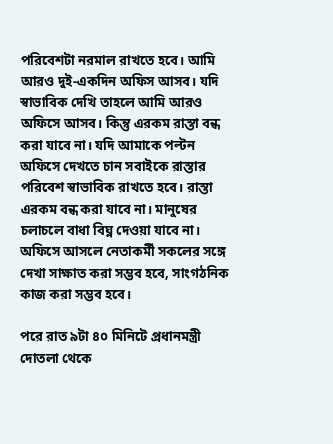পরিবেশটা নরমাল রাখতে হবে। আমি আরও দুই-একদিন অফিস আসব। যদি স্বাভাবিক দেখি তাহলে আমি আরও অফিসে আসব। কিন্তু এরকম রাস্তা বন্ধ করা যাবে না। যদি আমাকে পল্টন অফিসে দেখতে চান সবাইকে রাস্তার পরিবেশ স্বাভাবিক রাখতে হবে। রাস্তা এরকম বন্ধ করা যাবে না। মানুষের চলাচলে বাধা বিঘ্ন দেওয়া যাবে না। অফিসে আসলে নেতাকর্মী সকলের সঙ্গে দেখা সাক্ষাত করা সম্ভব হবে, সাংগঠনিক কাজ করা সম্ভব হবে।

পরে রাত ৯টা ৪০ মিনিটে প্রধানমন্ত্রী দোতলা থেকে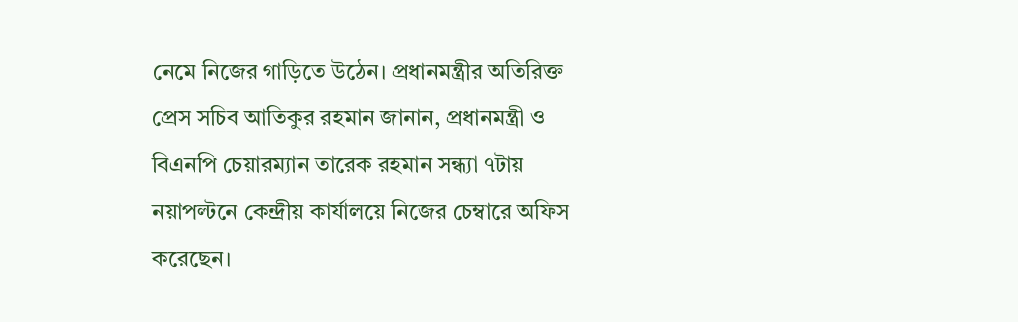নেমে নিজের গাড়িতে উঠেন। প্রধানমন্ত্রীর অতিরিক্ত প্রেস সচিব আতিকুর রহমান জানান, প্রধানমন্ত্রী ও বিএনপি চেয়ারম্যান তারেক রহমান সন্ধ্যা ৭টায় নয়াপল্টনে কেন্দ্রীয় কার্যালয়ে নিজের চেম্বারে অফিস করেছেন।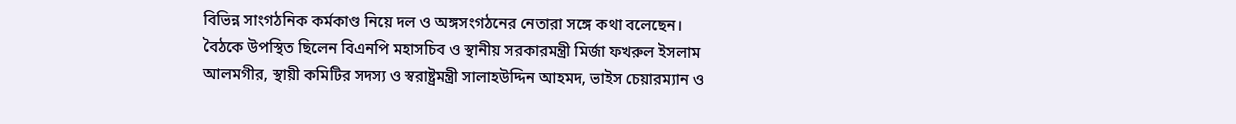বিভিন্ন সাংগঠনিক কর্মকাণ্ড নিয়ে দল ও অঙ্গসংগঠনের নেতারা সঙ্গে কথা বলেছেন।
বৈঠকে উপস্থিত ছিলেন বিএনপি মহাসচিব ও স্থানীয় সরকারমন্ত্রী মির্জা ফখরুল ইসলাম আলমগীর, স্থায়ী কমিটির সদস্য ও স্বরাষ্ট্রমন্ত্রী সালাহউদ্দিন আহমদ, ভাইস চেয়ারম্যান ও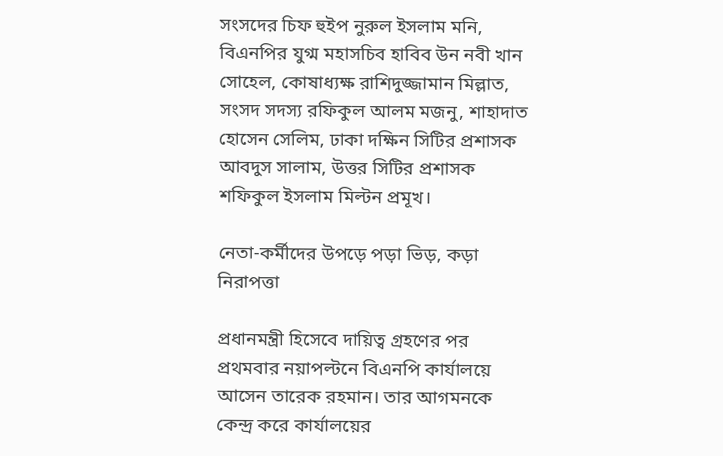সংসদের চিফ হুইপ নুরুল ইসলাম মনি, বিএনপির যুগ্ম মহাসচিব হাবিব উন নবী খান সোহেল, কোষাধ্যক্ষ রাশিদুজ্জামান মিল্লাত, সংসদ সদস্য রফিকুল আলম মজনু, শাহাদাত হোসেন সেলিম, ঢাকা দক্ষিন সিটির প্রশাসক আবদুস সালাম, উত্তর সিটির প্রশাসক শফিকুল ইসলাম মিল্টন প্রমূখ।

নেতা-কর্মীদের উপড়ে পড়া ভিড়, কড়া নিরাপত্তা

প্রধানমন্ত্রী হিসেবে দায়িত্ব গ্রহণের পর প্রথমবার নয়াপল্টনে বিএনপি কার্যালয়ে আসেন তারেক রহমান। তার আগমনকে কেন্দ্র করে কার্যালয়ের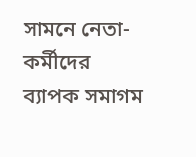সামনে নেতা-কর্মীদের ব্যাপক সমাগম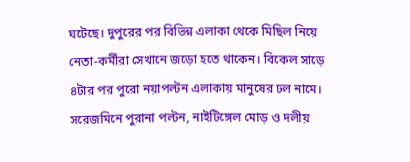ঘটেছে। দুপুরের পর বিভিন্ন এলাকা থেকে মিছিল নিয়ে নেতা-কর্মীরা সেখানে জড়ো হতে থাকেন। বিকেল সাড়ে ৪টার পর পুরো নয়াপল্টন এলাকায় মানুষের ঢল নামে।
সরেজমিনে পুরানা পল্টন, নাইটিঙ্গেল মোড় ও দলীয়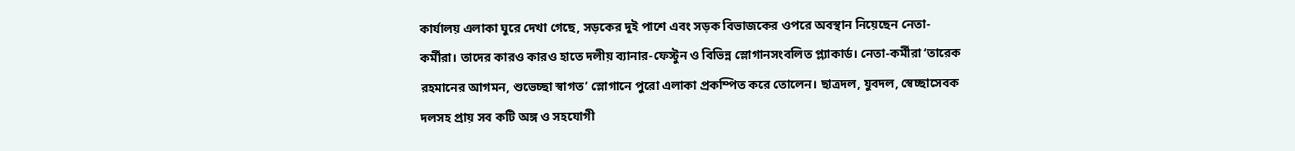কার্যালয় এলাকা ঘুরে দেখা গেছে, সড়কের দুই পাশে এবং সড়ক বিভাজকের ওপরে অবস্থান নিয়েছেন নেতা-কর্মীরা। তাদের কারও কারও হাতে দলীয় ব্যানার-ফেস্টুন ও বিভিন্ন স্লোগানসংবলিত প্ল্যাকার্ড। নেতা-কর্মীরা ‘তারেক রহমানের আগমন, শুভেচ্ছা স্বাগত’ স্লোগানে পুরো এলাকা প্রকম্পিত করে তোলেন। ছাত্রদল, যুবদল, স্বেচ্ছাসেবক দলসহ প্রায় সব কটি অঙ্গ ও সহযোগী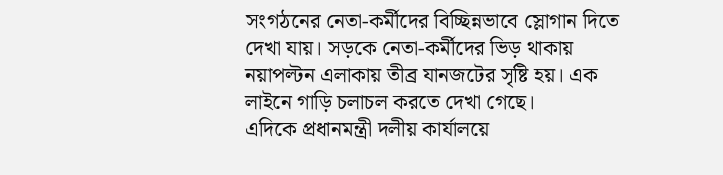সংগঠনের নেতা-কর্মীদের বিচ্ছিন্নভাবে স্লোগান দিতে দেখা যায়। সড়কে নেতা-কর্মীদের ভিড় থাকায় নয়াপল্টন এলাকায় তীব্র যানজটের সৃষ্টি হয়। এক লাইনে গাড়ি চলাচল করতে দেখা গেছে।
এদিকে প্রধানমন্ত্রী দলীয় কার্যালয়ে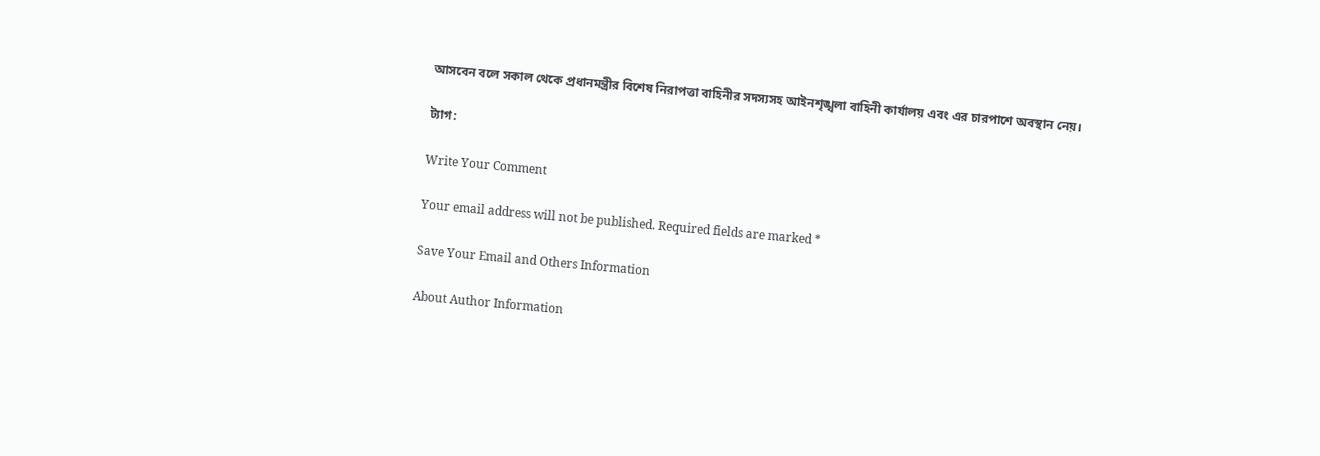আসবেন বলে সকাল থেকে প্রধানমন্ত্রীর বিশেষ নিরাপত্তা বাহিনীর সদস্যসহ আইনশৃঙ্খলা বাহিনী কার্যালয় এবং এর চারপাশে অবস্থান নেয়।

ট্যাগ:

Write Your Comment

Your email address will not be published. Required fields are marked *

Save Your Email and Others Information

About Author Information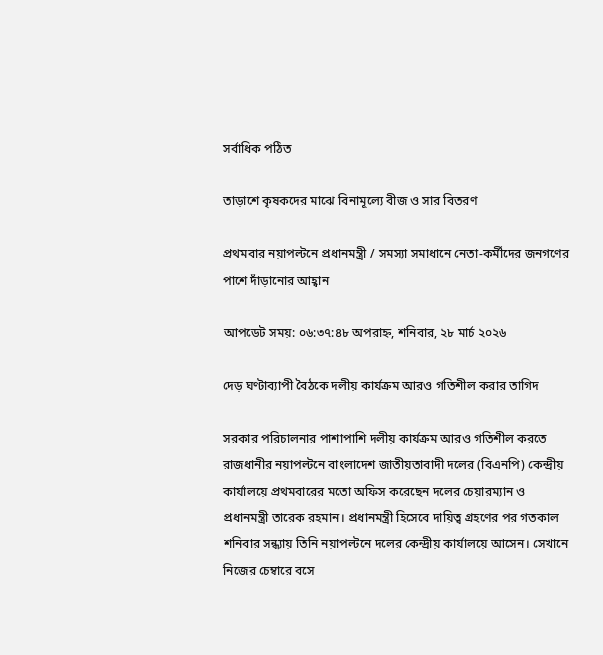সর্বাধিক পঠিত

তাড়াশে কৃষকদের মাঝে বিনামূল্যে বীজ ও সার বিতরণ

প্রথমবার নয়াপল্টনে প্রধানমন্ত্রী / সমস্যা সমাধানে নেতা-কর্মীদের জনগণের পাশে দাঁড়ানোর আহ্বান

আপডেট সময়: ০৬:৩৭:৪৮ অপরাহ্ন, শনিবার, ২৮ মার্চ ২০২৬

দেড় ঘণ্টাব্যাপী বৈঠকে দলীয় কার্যক্রম আরও গতিশীল করার তাগিদ

সরকার পরিচালনার পাশাপাশি দলীয় কার্যক্রম আরও গতিশীল করতে রাজধানীর নয়াপল্টনে বাংলাদেশ জাতীয়তাবাদী দলের (বিএনপি) কেন্দ্রীয় কার্যালয়ে প্রথমবারের মতো অফিস করেছেন দলের চেয়ারম্যান ও প্রধানমন্ত্রী তারেক রহমান। প্রধানমন্ত্রী হিসেবে দায়িত্ব গ্রহণের পর গতকাল শনিবার সন্ধ্যায় তিনি নয়াপল্টনে দলের কেন্দ্রীয় কার্যালয়ে আসেন। সেখানে নিজের চেম্বারে বসে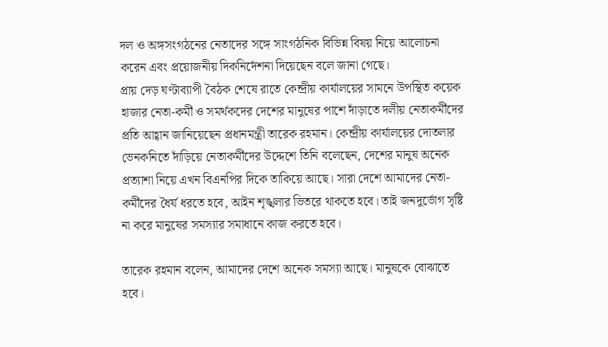দল ও অঙ্গসংগঠনের নেতাদের সঙ্গে সাংগঠনিক বিভিন্ন বিষয় নিয়ে আলোচনা করেন এবং প্রয়োজনীয় দিকনির্দেশনা দিয়েছেন বলে জানা গেছে।
প্রায় দেড় ঘণ্টাব্যাপী বৈঠক শেষে রাতে কেন্দ্রীয় কার্যালয়ের সামনে উপস্থিত কয়েক হাজার নেতা-কর্মী ও সমর্থকদের দেশের মানুষের পাশে দাঁড়াতে দলীয় নেতাকর্মীদের প্রতি আহ্বান জানিয়েছেন প্রধানমন্ত্রী তারেক রহমান। কেন্দ্রীয় কার্যালয়ের দোতলার ভেনকনিতে দাঁড়িয়ে নেতাকর্মীদের উদ্দেশে তিনি বলেছেন, দেশের মানুষ অনেক প্রত্যাশা নিয়ে এখন বিএনপির দিকে তাকিয়ে আছে। সারা দেশে আমাদের নেতা-কর্মীদের ধৈর্য ধরতে হবে, আইন শৃঙ্খলার ভিতরে থাকতে হবে। তাই জনদুর্ভোগ সৃষ্টি না করে মানুষের সমস্যার সমাধানে কাজ করতে হবে।

তারেক রহমান বলেন, আমাদের দেশে অনেক সমস্যা আছে। মানুষকে বোঝাতে হবে।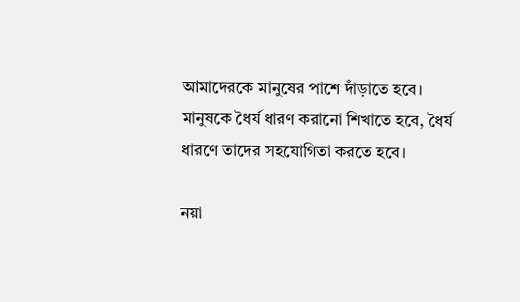আমাদেরকে মানুষের পাশে দাঁড়াতে হবে। মানুষকে ধৈর্য ধারণ করানো শিখাতে হবে, ধৈর্য ধারণে তাদের সহযোগিতা করতে হবে।

নয়া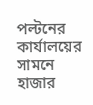পল্টনের কার্যালয়ের সামনে হাজার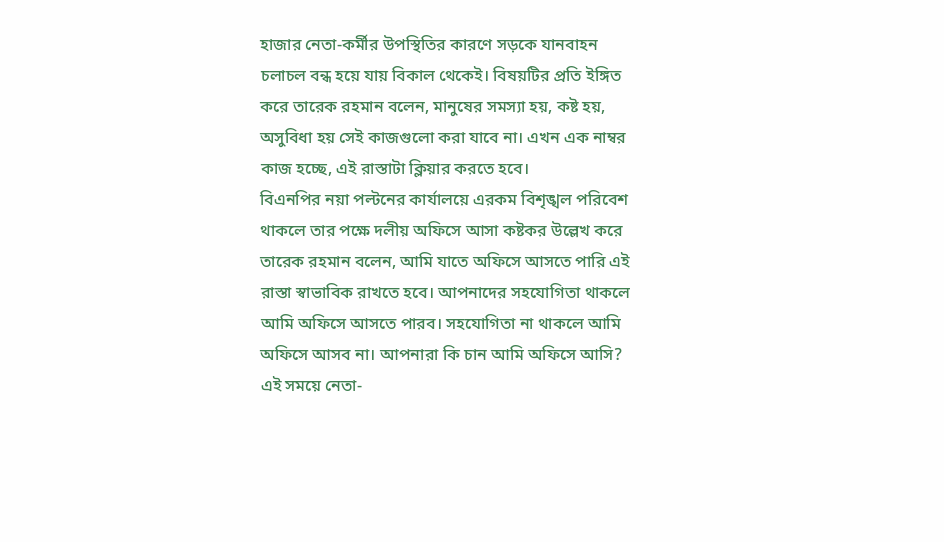হাজার নেতা-কর্মীর উপস্থিতির কারণে সড়কে যানবাহন চলাচল বন্ধ হয়ে যায় বিকাল থেকেই। বিষয়টির প্রতি ইঙ্গিত করে তারেক রহমান বলেন, মানুষের সমস্যা হয়, কষ্ট হয়, অসুবিধা হয় সেই কাজগুলো করা যাবে না। এখন এক নাম্বর কাজ হচ্ছে, এই রাস্তাটা ক্লিয়ার করতে হবে।
বিএনপির নয়া পল্টনের কার্যালয়ে এরকম বিশৃঙ্খল পরিবেশ থাকলে তার পক্ষে দলীয় অফিসে আসা কষ্টকর উল্লেখ করে তারেক রহমান বলেন, আমি যাতে অফিসে আসতে পারি এই রাস্তা স্বাভাবিক রাখতে হবে। আপনাদের সহযোগিতা থাকলে আমি অফিসে আসতে পারব। সহযোগিতা না থাকলে আমি অফিসে আসব না। আপনারা কি চান আমি অফিসে আসি?
এই সময়ে নেতা-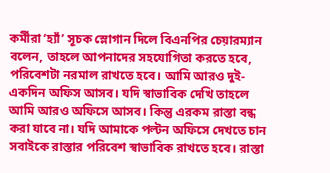কর্মীরা ‘হ্যাঁ’ সূচক স্লোগান দিলে বিএনপির চেয়ারম্যান বলেন, তাহলে আপনাদের সহযোগিতা করতে হবে, পরিবেশটা নরমাল রাখতে হবে। আমি আরও দুই-একদিন অফিস আসব। যদি স্বাভাবিক দেখি তাহলে আমি আরও অফিসে আসব। কিন্তু এরকম রাস্তা বন্ধ করা যাবে না। যদি আমাকে পল্টন অফিসে দেখতে চান সবাইকে রাস্তার পরিবেশ স্বাভাবিক রাখতে হবে। রাস্তা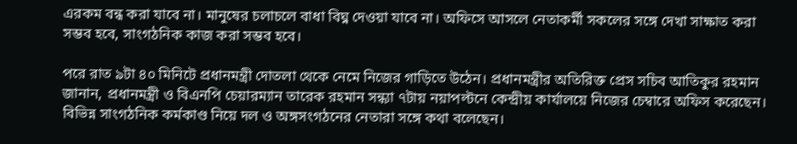এরকম বন্ধ করা যাবে না। মানুষের চলাচলে বাধা বিঘ্ন দেওয়া যাবে না। অফিসে আসলে নেতাকর্মী সকলের সঙ্গে দেখা সাক্ষাত করা সম্ভব হবে, সাংগঠনিক কাজ করা সম্ভব হবে।

পরে রাত ৯টা ৪০ মিনিটে প্রধানমন্ত্রী দোতলা থেকে নেমে নিজের গাড়িতে উঠেন। প্রধানমন্ত্রীর অতিরিক্ত প্রেস সচিব আতিকুর রহমান জানান, প্রধানমন্ত্রী ও বিএনপি চেয়ারম্যান তারেক রহমান সন্ধ্যা ৭টায় নয়াপল্টনে কেন্দ্রীয় কার্যালয়ে নিজের চেম্বারে অফিস করেছেন। বিভিন্ন সাংগঠনিক কর্মকাণ্ড নিয়ে দল ও অঙ্গসংগঠনের নেতারা সঙ্গে কথা বলেছেন।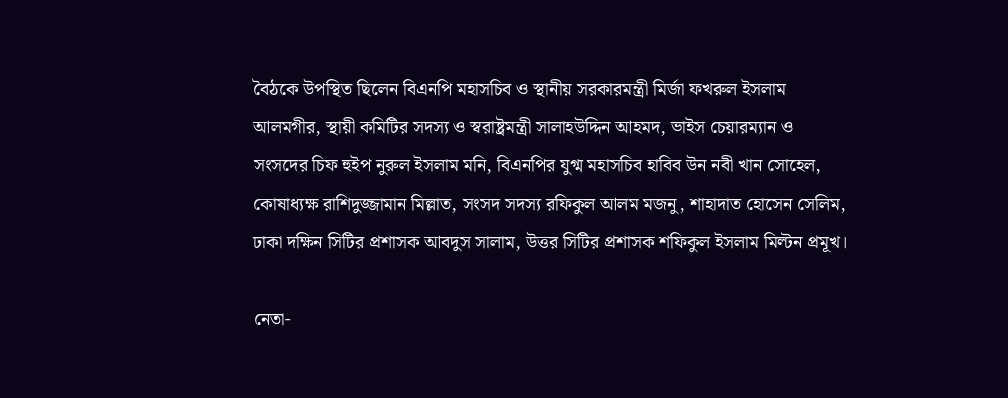বৈঠকে উপস্থিত ছিলেন বিএনপি মহাসচিব ও স্থানীয় সরকারমন্ত্রী মির্জা ফখরুল ইসলাম আলমগীর, স্থায়ী কমিটির সদস্য ও স্বরাষ্ট্রমন্ত্রী সালাহউদ্দিন আহমদ, ভাইস চেয়ারম্যান ও সংসদের চিফ হুইপ নুরুল ইসলাম মনি, বিএনপির যুগ্ম মহাসচিব হাবিব উন নবী খান সোহেল, কোষাধ্যক্ষ রাশিদুজ্জামান মিল্লাত, সংসদ সদস্য রফিকুল আলম মজনু, শাহাদাত হোসেন সেলিম, ঢাকা দক্ষিন সিটির প্রশাসক আবদুস সালাম, উত্তর সিটির প্রশাসক শফিকুল ইসলাম মিল্টন প্রমূখ।

নেতা-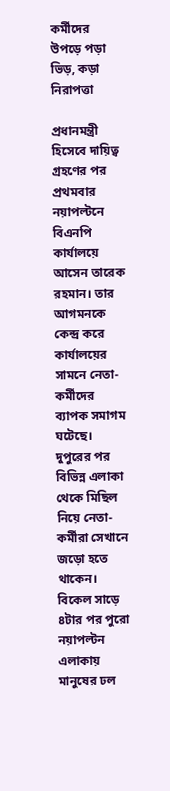কর্মীদের উপড়ে পড়া ভিড়, কড়া নিরাপত্তা

প্রধানমন্ত্রী হিসেবে দায়িত্ব গ্রহণের পর প্রথমবার নয়াপল্টনে বিএনপি কার্যালয়ে আসেন তারেক রহমান। তার আগমনকে কেন্দ্র করে কার্যালয়ের সামনে নেতা-কর্মীদের ব্যাপক সমাগম ঘটেছে। দুপুরের পর বিভিন্ন এলাকা থেকে মিছিল নিয়ে নেতা-কর্মীরা সেখানে জড়ো হতে থাকেন। বিকেল সাড়ে ৪টার পর পুরো নয়াপল্টন এলাকায় মানুষের ঢল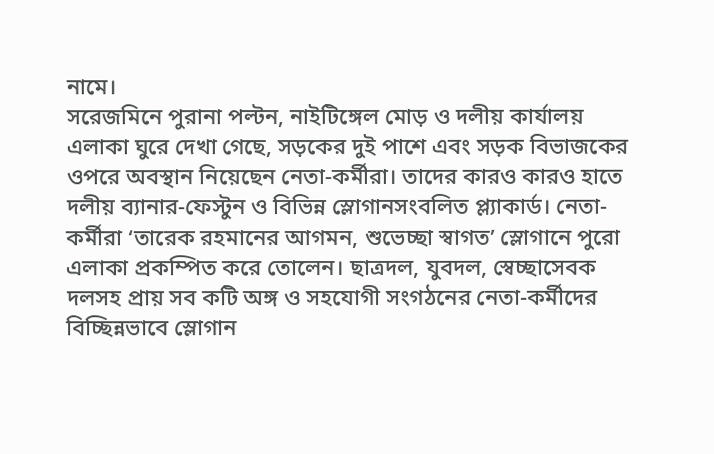নামে।
সরেজমিনে পুরানা পল্টন, নাইটিঙ্গেল মোড় ও দলীয় কার্যালয় এলাকা ঘুরে দেখা গেছে, সড়কের দুই পাশে এবং সড়ক বিভাজকের ওপরে অবস্থান নিয়েছেন নেতা-কর্মীরা। তাদের কারও কারও হাতে দলীয় ব্যানার-ফেস্টুন ও বিভিন্ন স্লোগানসংবলিত প্ল্যাকার্ড। নেতা-কর্মীরা ‘তারেক রহমানের আগমন, শুভেচ্ছা স্বাগত’ স্লোগানে পুরো এলাকা প্রকম্পিত করে তোলেন। ছাত্রদল, যুবদল, স্বেচ্ছাসেবক দলসহ প্রায় সব কটি অঙ্গ ও সহযোগী সংগঠনের নেতা-কর্মীদের বিচ্ছিন্নভাবে স্লোগান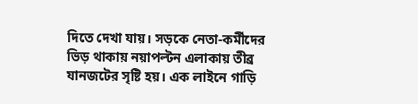দিতে দেখা যায়। সড়কে নেতা-কর্মীদের ভিড় থাকায় নয়াপল্টন এলাকায় তীব্র যানজটের সৃষ্টি হয়। এক লাইনে গাড়ি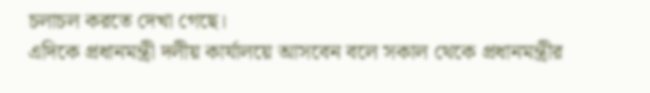চলাচল করতে দেখা গেছে।
এদিকে প্রধানমন্ত্রী দলীয় কার্যালয়ে আসবেন বলে সকাল থেকে প্রধানমন্ত্রীর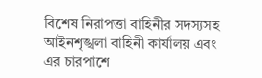বিশেষ নিরাপত্তা বাহিনীর সদস্যসহ আইনশৃঙ্খলা বাহিনী কার্যালয় এবং এর চারপাশে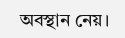অবস্থান নেয়।